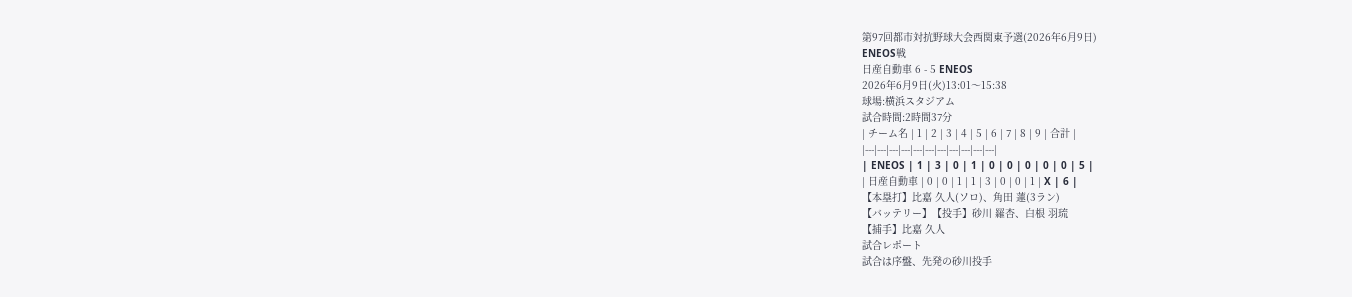第97回都市対抗野球大会西関東予選(2026年6月9日)
ENEOS戦
日産自動車 6 - 5 ENEOS
2026年6月9日(火)13:01〜15:38
球場:横浜スタジアム
試合時間:2時間37分
| チーム名 | 1 | 2 | 3 | 4 | 5 | 6 | 7 | 8 | 9 | 合計 |
|---|---|---|---|---|---|---|---|---|---|---|
| ENEOS | 1 | 3 | 0 | 1 | 0 | 0 | 0 | 0 | 0 | 5 |
| 日産自動車 | 0 | 0 | 1 | 1 | 3 | 0 | 0 | 1 | X | 6 |
【本塁打】比嘉 久人(ソロ)、角田 蓮(3ラン)
【バッテリー】【投手】砂川 羅杏、白根 羽琉
【捕手】比嘉 久人
試合レポート
試合は序盤、先発の砂川投手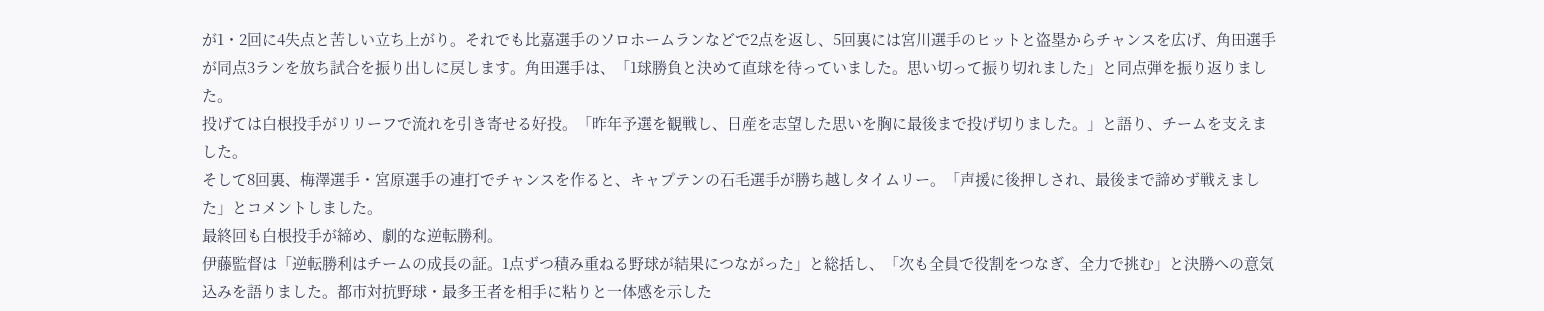が1・2回に4失点と苦しい立ち上がり。それでも比嘉選手のソロホームランなどで2点を返し、5回裏には宮川選手のヒットと盗塁からチャンスを広げ、角田選手が同点3ランを放ち試合を振り出しに戻します。角田選手は、「1球勝負と決めて直球を待っていました。思い切って振り切れました」と同点弾を振り返りました。
投げては白根投手がリリーフで流れを引き寄せる好投。「昨年予選を観戦し、日産を志望した思いを胸に最後まで投げ切りました。」と語り、チームを支えました。
そして8回裏、梅澤選手・宮原選手の連打でチャンスを作ると、キャプテンの石毛選手が勝ち越しタイムリー。「声援に後押しされ、最後まで諦めず戦えました」とコメントしました。
最終回も白根投手が締め、劇的な逆転勝利。
伊藤監督は「逆転勝利はチームの成長の証。1点ずつ積み重ねる野球が結果につながった」と総括し、「次も全員で役割をつなぎ、全力で挑む」と決勝への意気込みを語りました。都市対抗野球・最多王者を相手に粘りと一体感を示した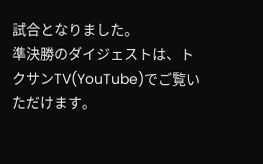試合となりました。
準決勝のダイジェストは、トクサンTV(YouTube)でご覧いただけます。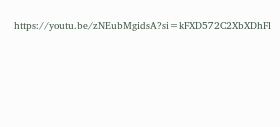https://youtu.be/zNEubMgidsA?si=kFXD572C2XbXDhFl